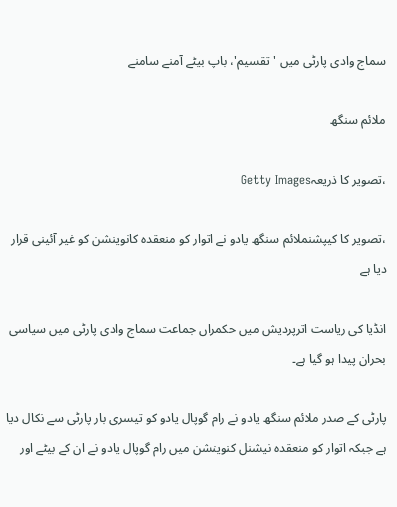سماج وادی پارٹی میں 'تقسیم'، باپ بیٹے آمنے سامنے

ملائم سنگھ

،تصویر کا ذریعہGetty Images

،تصویر کا کیپشنملائم سنگھ یادو نے اتوار کو منعقدہ کانوینشن کو غیر آئینی قرار دیا ہے

انڈیا کی ریاست اترپردیش میں حکمراں جماعت سماج وادی پارٹی میں سیاسی بحران پیدا ہو گيا ہے۔

پارٹی کے صدر ملائم سنگھ یادو نے رام گوپال یادو کو تیسری بار پارٹی سے نکال دیا ہے جبکہ اتوار کو منعقدہ نیشنل کنوینشن میں رام گوپال یادو نے ان کے بیٹے اور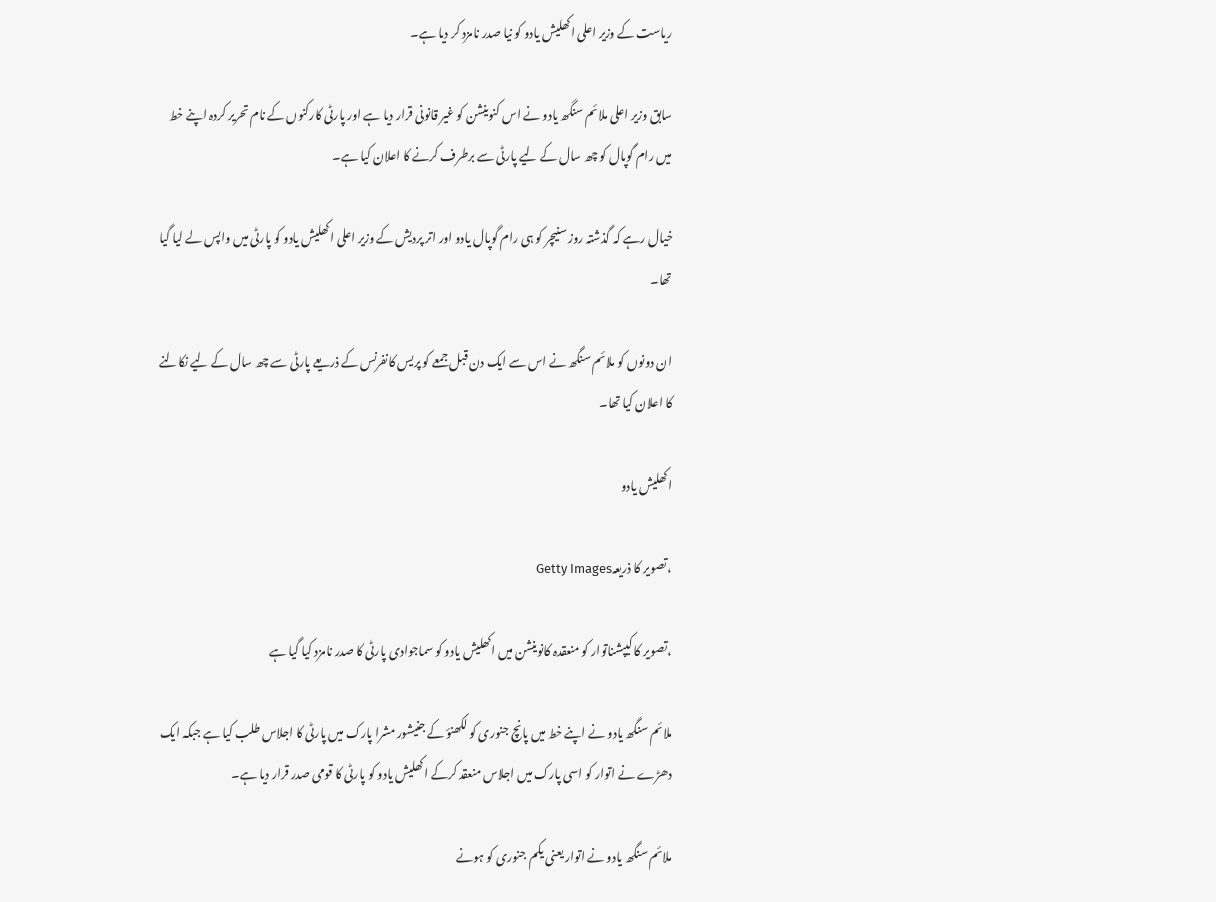ریاست کے وزیر اعلی اکھلیش یادو کو نیا صدر نامزد کر دیا ہے۔

سابق وزیر اعلی ملائم سنگھ یادو نے اس کنوینشن کو غیر قانونی قرار دیا ہے اور پارٹی کارکنوں کے نام تحریر کردہ اپنے خط میں رام گوپال کو چھ سال کے لیے پارٹی سے برطرف کرنے کا اعلان کیا ہے۔

خیال رہے کہ گذشتہ روز سنيچر کو ہی رام گوپال یادو اور اتر پردیش کے وزیر اعلی اکھلیش یادو کو پارٹی میں واپس لے لیا گیا تھا۔

ان دونوں کو ملائم سنگھ نے اس سے ایک دن قبل جمعے کو پریس کانفرنس کے ذریعے پارٹی سے چھ سال کے لیے نکالنے کا اعلان کیا تھا۔

اکھلیش یادو

،تصویر کا ذریعہGetty Images

،تصویر کا کیپشناتوار کو منعقدہ کانوینشن میں اکھلیش یادو کو سماجوادی پارٹی کا صدر نامزد کیا گيا ہے

ملائم سنگھ یادو نے اپنے خط میں پانچ جنوری کو لکھنؤ کے جنیشور مشرا پارک میں پارٹی کا اجلاس طلب کیا ہے جبکہ ایک دھڑے نے اتوار کو اسی پارک میں اجلاس منعقد کرکے اکھلیش یادو کو پارٹی کا قومی صدر قرار دیا ہے۔

ملائم سنگھ یادو نے اتوار یعنی یکم جنوری کو ہونے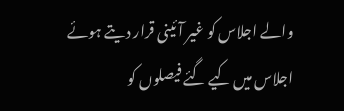والے اجلاس کو غیر آئینی قرار دیتے ہوئے اجلاس میں کیے گئے فیصلوں کو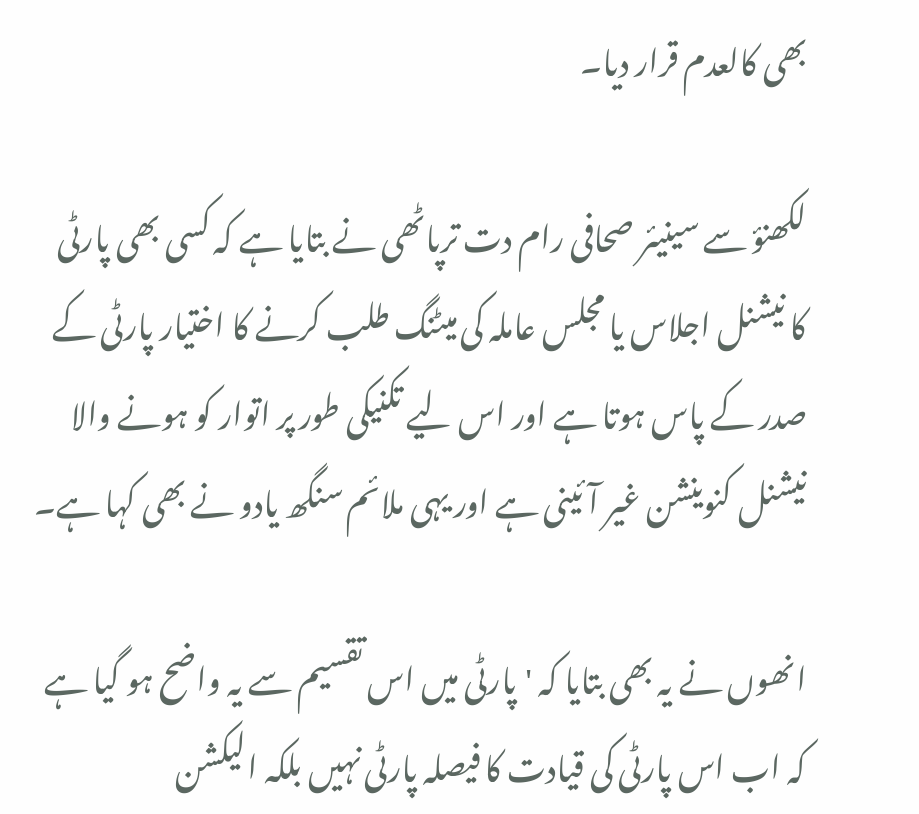بھی کالعدم قرار دیا۔

لکھنؤ سے سینيئر صحافی رام دت ترپاٹھی نے بتایا ہے کہ کسی بھی پارٹی کا نیشنل اجلاس یا مجلس عاملہ کی میٹنگ طلب کرنے کا اختیار پارٹی کے صدر کے پاس ہوتا ہے اور اس لیے تکنیکی طور پر اتوار کو ہونے والا نیشنل کنوینشن غیر آئينی ہے اور یہی ملائم سنگھ یادو نے بھی کہا ہے۔

انھوں نے یہ بھی بتایا کہ 'پارٹی میں اس تقسیم سے یہ واضح ہو گيا ہے کہ اب اس پارٹی کی قیادت کا فیصلہ پارٹی نہیں بلکہ الیکشن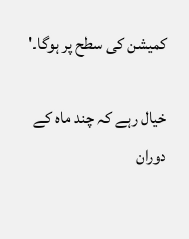کمیشن کی سطح پر ہوگا۔'

خیال رہے کہ چند ماہ کے دوران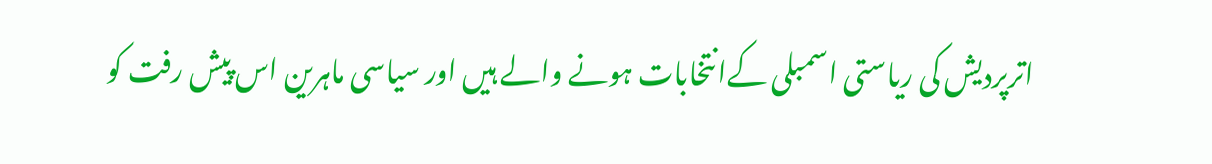اترپردیش کی ریاستی اسمبلی کےانتخابات ہونے والے ہیں اور سیاسی ماہرین اس پیش رفت کو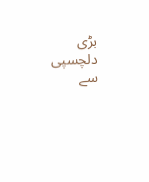بڑی دلچسپی سے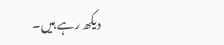دیکھ رہے ہیں۔